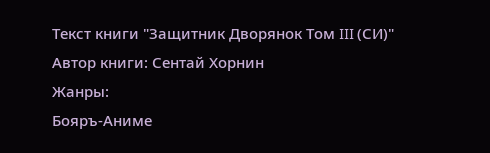Текст книги "Защитник Дворянок Том III (СИ)"
Автор книги: Сентай Хорнин
Жанры:
Бояръ-Аниме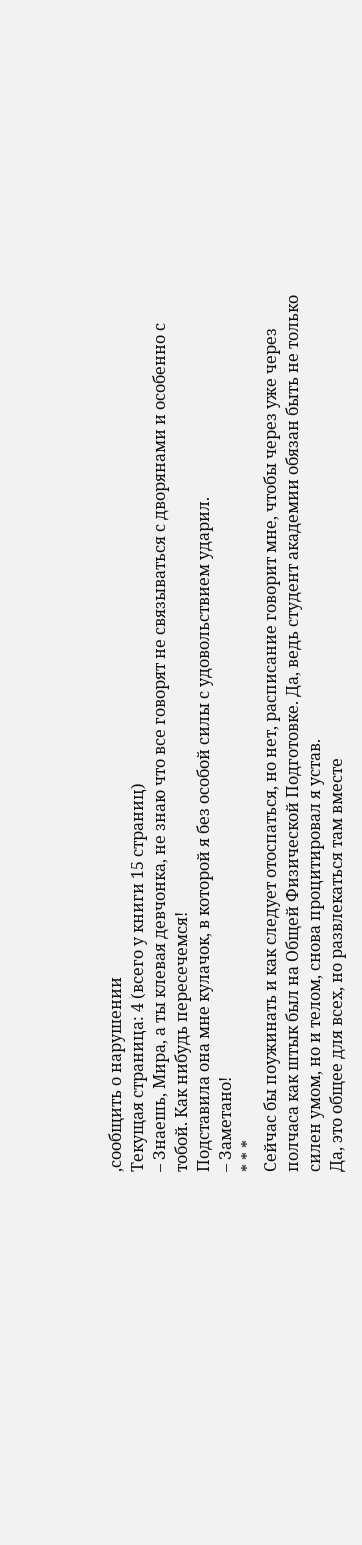,сообщить о нарушении
Текущая страница: 4 (всего у книги 15 страниц)
– Знаешь, Мира, а ты клевая девчонка, не знаю что все говорят не связываться с дворянами и особенно с тобой. Как нибудь пересечемся!
Подставила она мне кулачок, в которой я без особой силы с удовольствием ударил.
– Заметано!
* * *
Сейчас бы поужинать и как следует отоспаться, но нет, расписание говорит мне, чтобы через уже через полчаса как штык был на Общей Физической Подготовке. Да, ведь студент академии обязан быть не только силен умом, но и телом, снова процитировал я устав.
Да, это общее для всех, но развлекаться там вместе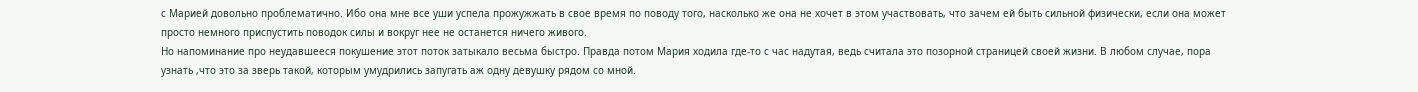с Марией довольно проблематично. Ибо она мне все уши успела прожужжать в свое время по поводу того, насколько же она не хочет в этом участвовать, что зачем ей быть сильной физически, если она может просто немного приспустить поводок силы и вокруг нее не останется ничего живого.
Но напоминание про неудавшееся покушение этот поток затыкало весьма быстро. Правда потом Мария ходила где-то с час надутая, ведь считала это позорной страницей своей жизни. В любом случае, пора узнать ,что это за зверь такой, которым умудрились запугать аж одну девушку рядом со мной.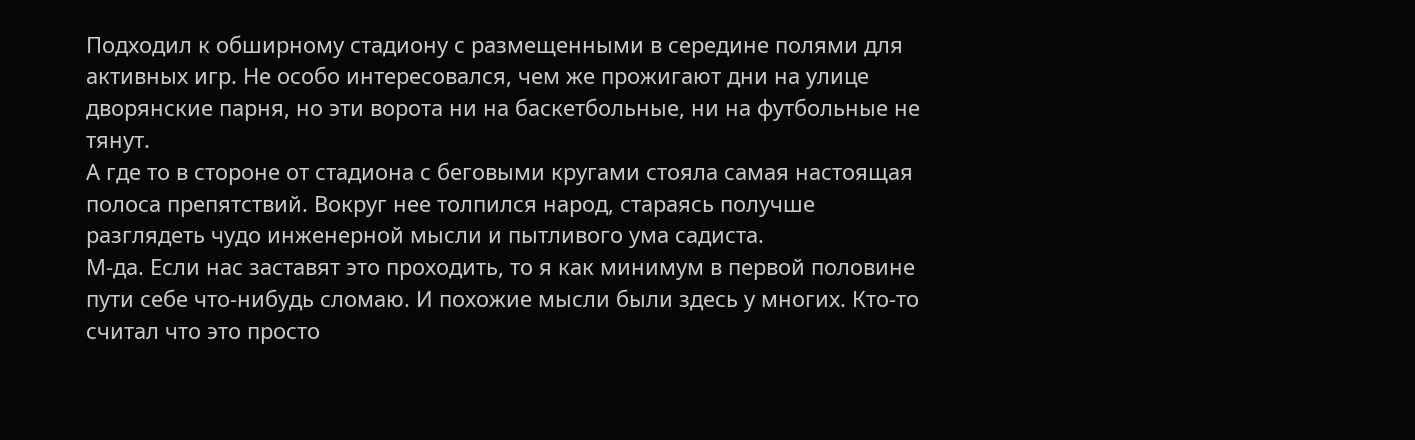Подходил к обширному стадиону с размещенными в середине полями для активных игр. Не особо интересовался, чем же прожигают дни на улице дворянские парня, но эти ворота ни на баскетбольные, ни на футбольные не тянут.
А где то в стороне от стадиона с беговыми кругами стояла самая настоящая полоса препятствий. Вокруг нее толпился народ, стараясь получше разглядеть чудо инженерной мысли и пытливого ума садиста.
М-да. Если нас заставят это проходить, то я как минимум в первой половине пути себе что-нибудь сломаю. И похожие мысли были здесь у многих. Кто-то считал что это просто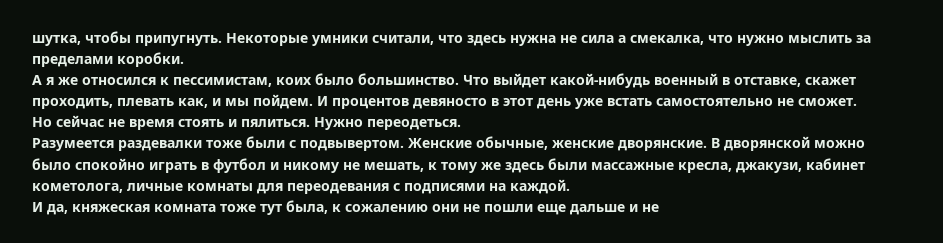шутка, чтобы припугнуть. Некоторые умники считали, что здесь нужна не сила а смекалка, что нужно мыслить за пределами коробки.
А я же относился к пессимистам, коих было большинство. Что выйдет какой-нибудь военный в отставке, скажет проходить, плевать как, и мы пойдем. И процентов девяносто в этот день уже встать самостоятельно не сможет.
Но сейчас не время стоять и пялиться. Нужно переодеться.
Разумеется раздевалки тоже были с подвывертом. Женские обычные, женские дворянские. В дворянской можно было спокойно играть в футбол и никому не мешать, к тому же здесь были массажные кресла, джакузи, кабинет кометолога, личные комнаты для переодевания с подписями на каждой.
И да, княжеская комната тоже тут была, к сожалению они не пошли еще дальше и не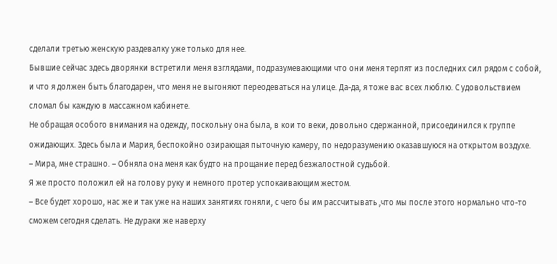сделали третью женскую раздевалку уже только для нее.
Бывшие сейчас здесь дворянки встретили меня взглядами, подразумевающими что они меня терпят из последних сил рядом с собой, и что я должен быть благодарен, что меня не выгоняют переодеваться на улице. Да-да, я тоже вас всех люблю. С удовольствием сломал бы каждую в массажном кабинете.
Не обращая особого внимания на одежду, поскольну она была, в кои то веки, довольно сдержанной, присоединился к группе ожидающих. Здесь была и Мария, беспокойно озирающая пыточную камеру, по недоразумению оказавшуюся на открытом воздухе.
– Мира, мне страшно. – Обняла она меня как будто на прощание перед безжалостной судьбой.
Я же просто положил ей на голову руку и немного протер успокаивающим жестом.
– Все будет хорошо, нас же и так уже на наших занятиях гоняли, с чего бы им рассчитывать ,что мы после этого нормально что-то сможем сегодня сделать. Не дураки же наверху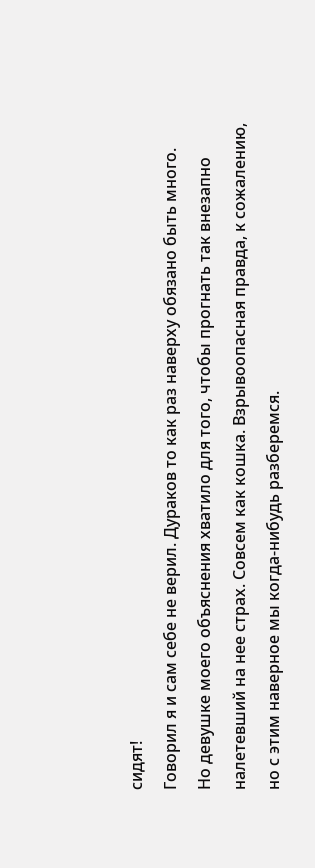сидят!
Говорил я и сам себе не верил. Дураков то как раз наверху обязано быть много.
Но девушке моего объяснения хватило для того, чтобы прогнать так внезапно налетевший на нее страх. Совсем как кошка. Взрывоопасная правда, к сожалению, но с этим наверное мы когда-нибудь разберемся.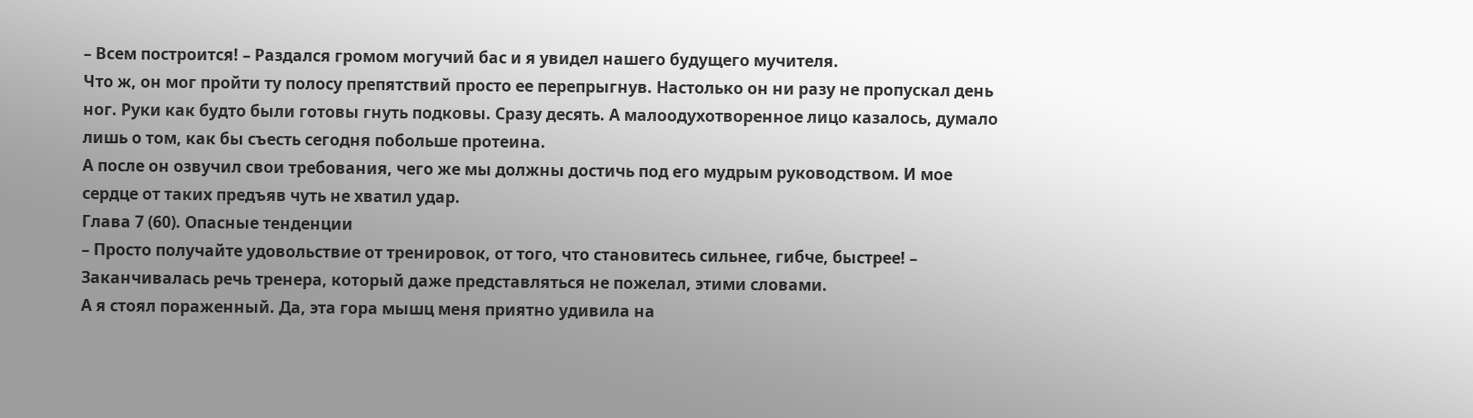– Всем построится! – Раздался громом могучий бас и я увидел нашего будущего мучителя.
Что ж, он мог пройти ту полосу препятствий просто ее перепрыгнув. Настолько он ни разу не пропускал день ног. Руки как будто были готовы гнуть подковы. Сразу десять. А малоодухотворенное лицо казалось, думало лишь о том, как бы съесть сегодня побольше протеина.
А после он озвучил свои требования, чего же мы должны достичь под его мудрым руководством. И мое сердце от таких предъяв чуть не хватил удар.
Глава 7 (60). Опасные тенденции
– Просто получайте удовольствие от тренировок, от того, что становитесь сильнее, гибче, быстрее! – Заканчивалась речь тренера, который даже представляться не пожелал, этими словами.
А я стоял пораженный. Да, эта гора мышц меня приятно удивила на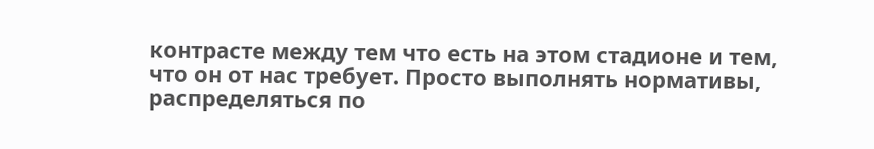контрасте между тем что есть на этом стадионе и тем, что он от нас требует. Просто выполнять нормативы, распределяться по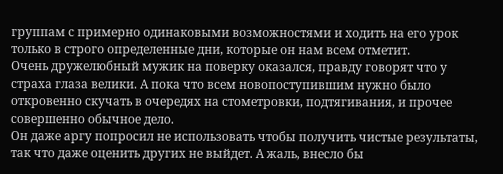группам с примерно одинаковыми возможностями и ходить на его урок только в строго определенные дни, которые он нам всем отметит.
Очень дружелюбный мужик на поверку оказался, правду говорят что у страха глаза велики. А пока что всем новопоступившим нужно было откровенно скучать в очередях на стометровки, подтягивания, и прочее совершенно обычное дело.
Он даже аргу попросил не использовать чтобы получить чистые результаты, так что даже оценить других не выйдет. А жаль, внесло бы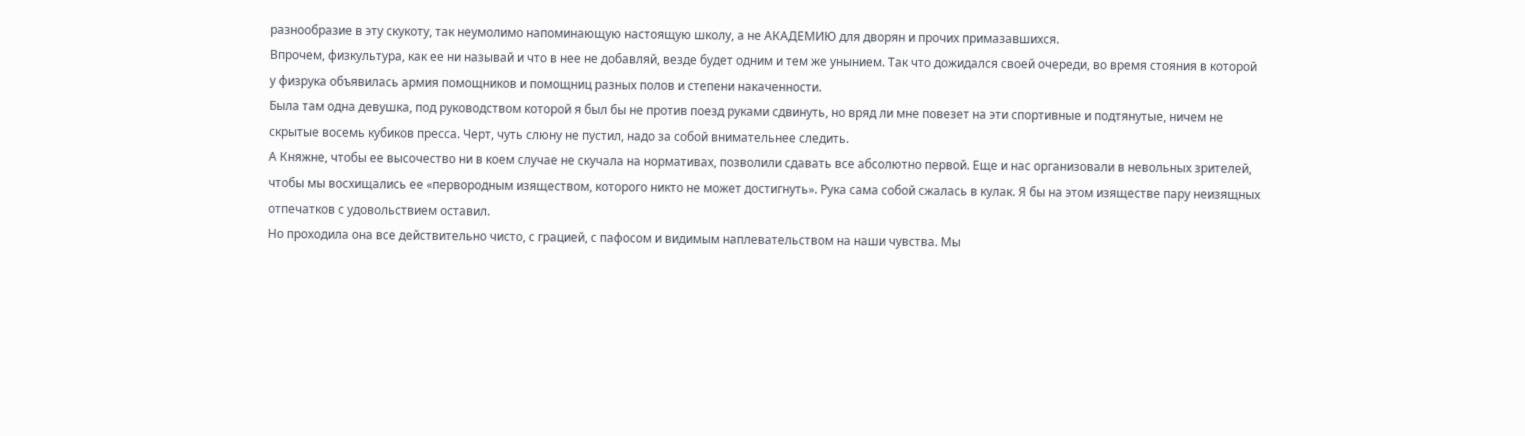разнообразие в эту скукоту, так неумолимо напоминающую настоящую школу, а не АКАДЕМИЮ для дворян и прочих примазавшихся.
Впрочем, физкультура, как ее ни называй и что в нее не добавляй, везде будет одним и тем же унынием. Так что дожидался своей очереди, во время стояния в которой у физрука объявилась армия помощников и помощниц разных полов и степени накаченности.
Была там одна девушка, под руководством которой я был бы не против поезд руками сдвинуть, но вряд ли мне повезет на эти спортивные и подтянутые, ничем не скрытые восемь кубиков пресса. Черт, чуть слюну не пустил, надо за собой внимательнее следить.
А Княжне, чтобы ее высочество ни в коем случае не скучала на нормативах, позволили сдавать все абсолютно первой. Еще и нас организовали в невольных зрителей, чтобы мы восхищались ее «первородным изяществом, которого никто не может достигнуть». Рука сама собой сжалась в кулак. Я бы на этом изяществе пару неизящных отпечатков с удовольствием оставил.
Но проходила она все действительно чисто, с грацией, с пафосом и видимым наплевательством на наши чувства. Мы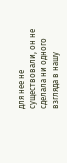для нее не существовали, он не сделала ни одного взгляда в нашу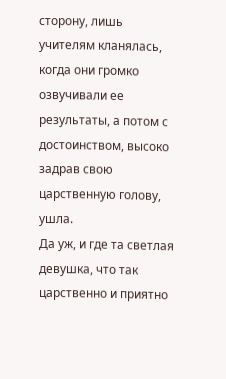сторону, лишь учителям кланялась, когда они громко озвучивали ее результаты, а потом с достоинством, высоко задрав свою царственную голову, ушла.
Да уж, и где та светлая девушка, что так царственно и приятно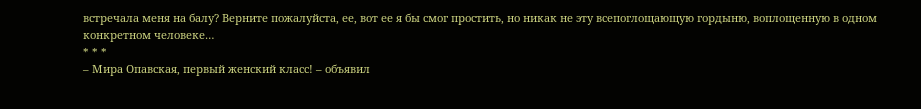встречала меня на балу? Верните пожалуйста, ее, вот ее я бы смог простить, но никак не эту всепоглощающую гордыню, воплощенную в одном конкретном человеке…
* * *
– Мира Опавская, первый женский класс! – объявил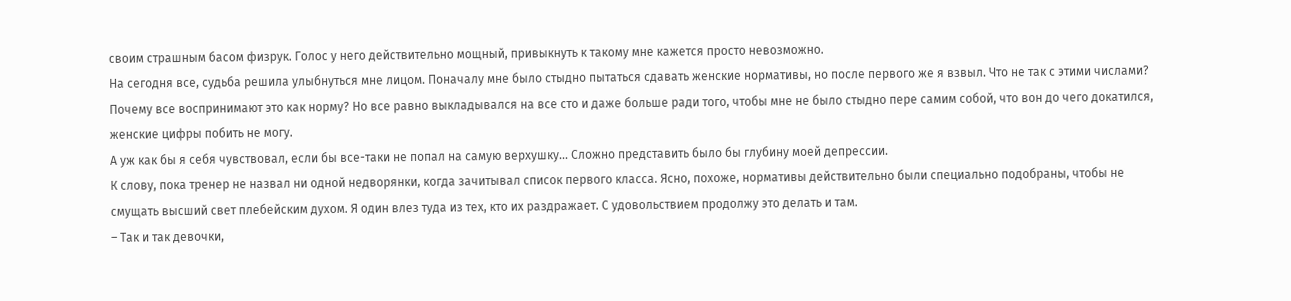своим страшным басом физрук. Голос у него действительно мощный, привыкнуть к такому мне кажется просто невозможно.
На сегодня все, судьба решила улыбнуться мне лицом. Поначалу мне было стыдно пытаться сдавать женские нормативы, но после первого же я взвыл. Что не так с этими числами? Почему все воспринимают это как норму? Но все равно выкладывался на все сто и даже больше ради того, чтобы мне не было стыдно пере самим собой, что вон до чего докатился, женские цифры побить не могу.
А уж как бы я себя чувствовал, если бы все-таки не попал на самую верхушку… Сложно представить было бы глубину моей депрессии.
К слову, пока тренер не назвал ни одной недворянки, когда зачитывал список первого класса. Ясно, похоже, нормативы действительно были специально подобраны, чтобы не смущать высший свет плебейским духом. Я один влез туда из тех, кто их раздражает. С удовольствием продолжу это делать и там.
– Так и так девочки,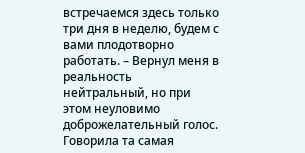встречаемся здесь только три дня в неделю, будем с вами плодотворно работать. – Вернул меня в реальность нейтральный, но при этом неуловимо доброжелательный голос.
Говорила та самая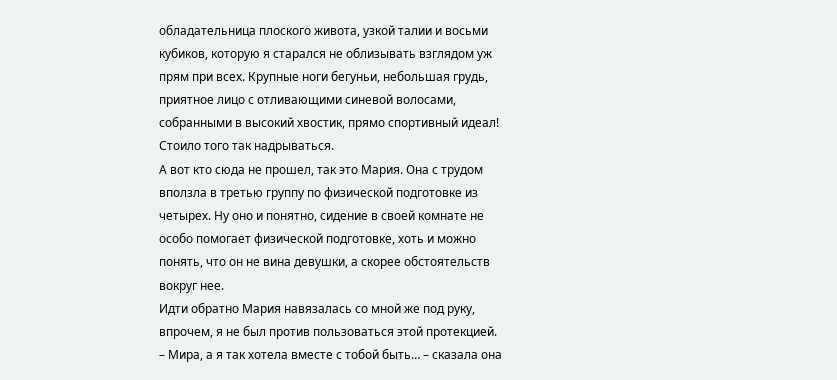обладательница плоского живота, узкой талии и восьми кубиков, которую я старался не облизывать взглядом уж прям при всех. Крупные ноги бегуньи, небольшая грудь, приятное лицо с отливающими синевой волосами, собранными в высокий хвостик, прямо спортивный идеал! Стоило того так надрываться.
А вот кто сюда не прошел, так это Мария. Она с трудом вползла в третью группу по физической подготовке из четырех. Ну оно и понятно, сидение в своей комнате не особо помогает физической подготовке, хоть и можно понять, что он не вина девушки, а скорее обстоятельств вокруг нее.
Идти обратно Мария навязалась со мной же под руку, впрочем, я не был против пользоваться этой протекцией.
– Мира, а я так хотела вместе с тобой быть… – сказала она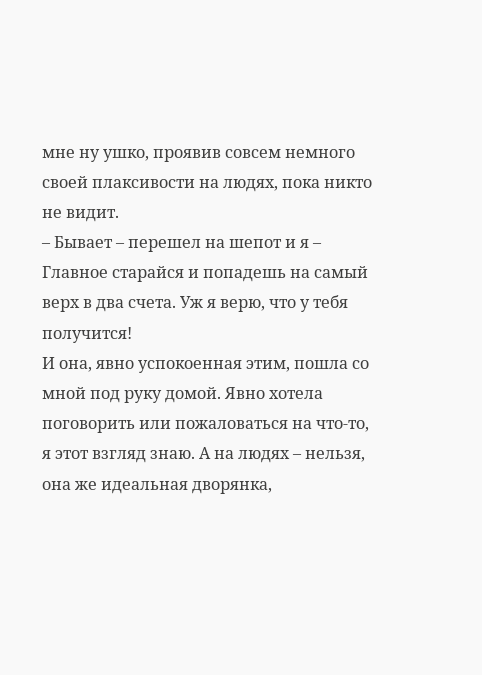мне ну ушко, проявив совсем немного своей плаксивости на людях, пока никто не видит.
– Бывает – перешел на шепот и я – Главное старайся и попадешь на самый верх в два счета. Уж я верю, что у тебя получится!
И она, явно успокоенная этим, пошла со мной под руку домой. Явно хотела поговорить или пожаловаться на что-то, я этот взгляд знаю. А на людях – нельзя, она же идеальная дворянка,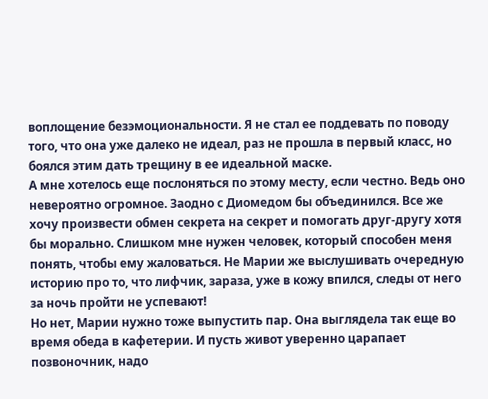воплощение безэмоциональности. Я не стал ее поддевать по поводу того, что она уже далеко не идеал, раз не прошла в первый класс, но боялся этим дать трещину в ее идеальной маске.
А мне хотелось еще послоняться по этому месту, если честно. Ведь оно невероятно огромное. Заодно с Диомедом бы объединился. Все же хочу произвести обмен секрета на секрет и помогать друг-другу хотя бы морально. Слишком мне нужен человек, который способен меня понять, чтобы ему жаловаться. Не Марии же выслушивать очередную историю про то, что лифчик, зараза, уже в кожу впился, следы от него за ночь пройти не успевают!
Но нет, Марии нужно тоже выпустить пар. Она выглядела так еще во время обеда в кафетерии. И пусть живот уверенно царапает позвоночник, надо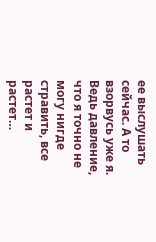ее выслушать сейчас. А то взорвусь уже я. Ведь давление, что я точно не могу нигде стравить, все растет и растет…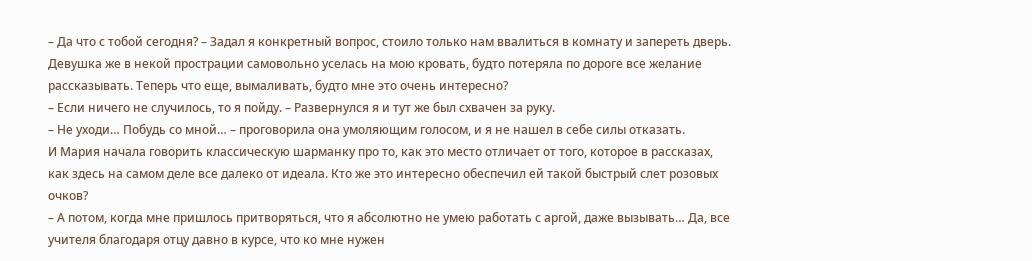– Да что с тобой сегодня? – Задал я конкретный вопрос, стоило только нам ввалиться в комнату и запереть дверь.
Девушка же в некой прострации самовольно уселась на мою кровать, будто потеряла по дороге все желание рассказывать. Теперь что еще, вымаливать, будто мне это очень интересно?
– Если ничего не случилось, то я пойду. – Развернулся я и тут же был схвачен за руку.
– Не уходи… Побудь со мной… – проговорила она умоляющим голосом, и я не нашел в себе силы отказать.
И Мария начала говорить классическую шарманку про то, как это место отличает от того, которое в рассказах, как здесь на самом деле все далеко от идеала. Кто же это интересно обеспечил ей такой быстрый слет розовых очков?
– А потом, когда мне пришлось притворяться, что я абсолютно не умею работать с аргой, даже вызывать… Да, все учителя благодаря отцу давно в курсе, что ко мне нужен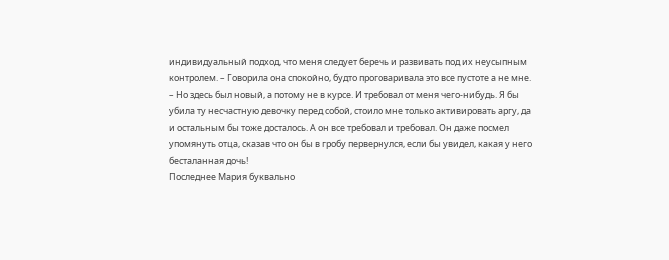индивидуальный подход, что меня следует беречь и развивать под их неусыпным контролем. – Говорила она спокойно, будто проговаривала это все пустоте а не мне.
– Но здесь был новый, а потому не в курсе. И требовал от меня чего-нибудь. Я бы убила ту несчастную девочку перед собой, стоило мне только активировать аргу, да и остальным бы тоже досталось. А он все требовал и требовал. Он даже посмел упомянуть отца, сказав что он бы в гробу первернулся, если бы увидел, какая у него бесталанная дочь!
Последнее Мария буквально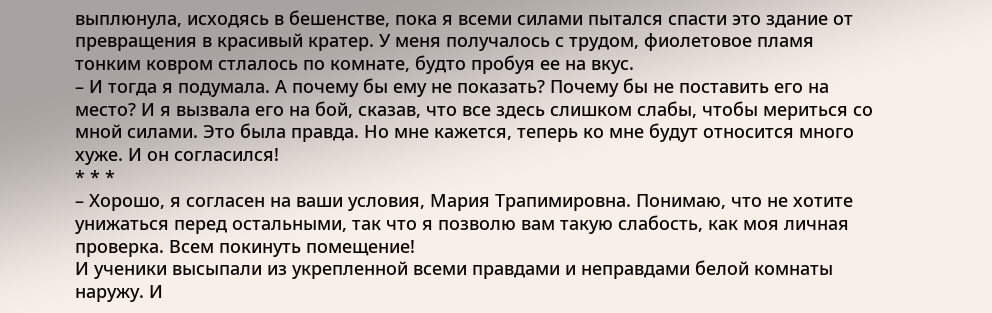выплюнула, исходясь в бешенстве, пока я всеми силами пытался спасти это здание от превращения в красивый кратер. У меня получалось с трудом, фиолетовое пламя тонким ковром стлалось по комнате, будто пробуя ее на вкус.
– И тогда я подумала. А почему бы ему не показать? Почему бы не поставить его на место? И я вызвала его на бой, сказав, что все здесь слишком слабы, чтобы мериться со мной силами. Это была правда. Но мне кажется, теперь ко мне будут относится много хуже. И он согласился!
* * *
– Хорошо, я согласен на ваши условия, Мария Трапимировна. Понимаю, что не хотите унижаться перед остальными, так что я позволю вам такую слабость, как моя личная проверка. Всем покинуть помещение!
И ученики высыпали из укрепленной всеми правдами и неправдами белой комнаты наружу. И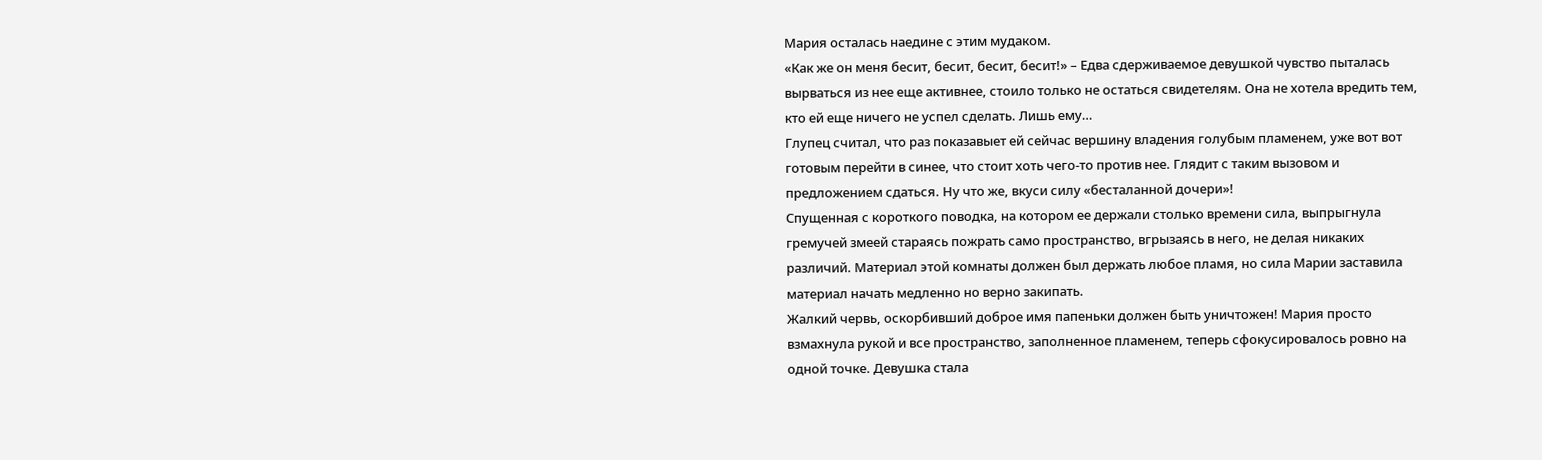Мария осталась наедине с этим мудаком.
«Как же он меня бесит, бесит, бесит, бесит!» – Едва сдерживаемое девушкой чувство пыталась вырваться из нее еще активнее, стоило только не остаться свидетелям. Она не хотела вредить тем, кто ей еще ничего не успел сделать. Лишь ему…
Глупец считал, что раз показавыет ей сейчас вершину владения голубым пламенем, уже вот вот готовым перейти в синее, что стоит хоть чего-то против нее. Глядит с таким вызовом и предложением сдаться. Ну что же, вкуси силу «бесталанной дочери»!
Спущенная с короткого поводка, на котором ее держали столько времени сила, выпрыгнула гремучей змеей стараясь пожрать само пространство, вгрызаясь в него, не делая никаких различий. Материал этой комнаты должен был держать любое пламя, но сила Марии заставила материал начать медленно но верно закипать.
Жалкий червь, оскорбивший доброе имя папеньки должен быть уничтожен! Мария просто взмахнула рукой и все пространство, заполненное пламенем, теперь сфокусировалось ровно на одной точке. Девушка стала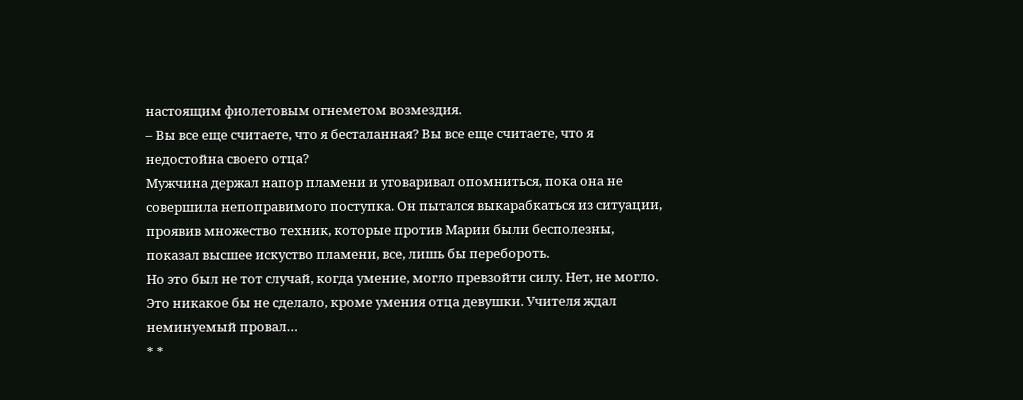настоящим фиолетовым огнеметом возмездия.
– Вы все еще считаете, что я бесталанная? Вы все еще считаете, что я недостойна своего отца?
Мужчина держал напор пламени и уговаривал опомниться, пока она не совершила непоправимого поступка. Он пытался выкарабкаться из ситуации, проявив множество техник, которые против Марии были бесполезны, показал высшее искуство пламени, все, лишь бы перебороть.
Но это был не тот случай, когда умение, могло превзойти силу. Нет, не могло. Это никакое бы не сделало, кроме умения отца девушки. Учителя ждал неминуемый провал…
* *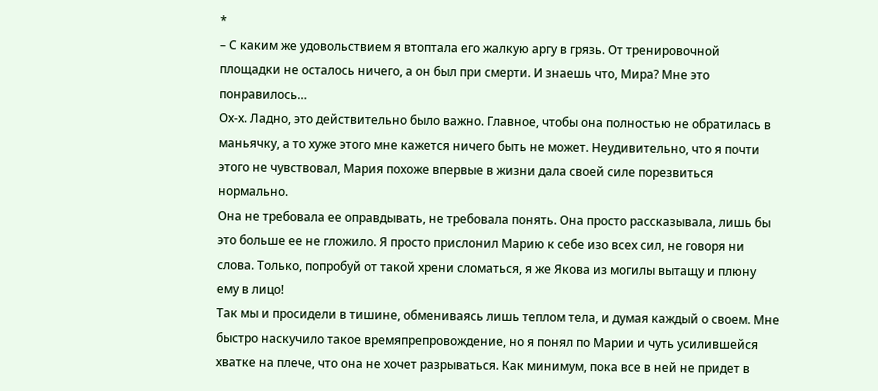*
– С каким же удовольствием я втоптала его жалкую аргу в грязь. От тренировочной площадки не осталось ничего, а он был при смерти. И знаешь что, Мира? Мне это понравилось…
Ох-х. Ладно, это действительно было важно. Главное, чтобы она полностью не обратилась в маньячку, а то хуже этого мне кажется ничего быть не может. Неудивительно, что я почти этого не чувствовал, Мария похоже впервые в жизни дала своей силе порезвиться нормально.
Она не требовала ее оправдывать, не требовала понять. Она просто рассказывала, лишь бы это больше ее не гложило. Я просто прислонил Марию к себе изо всех сил, не говоря ни слова. Только, попробуй от такой хрени сломаться, я же Якова из могилы вытащу и плюну ему в лицо!
Так мы и просидели в тишине, обмениваясь лишь теплом тела, и думая каждый о своем. Мне быстро наскучило такое времяпрепровождение, но я понял по Марии и чуть усилившейся хватке на плече, что она не хочет разрываться. Как минимум, пока все в ней не придет в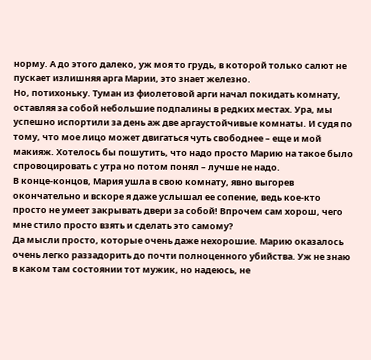норму. А до этого далеко, уж моя то грудь, в которой только салют не пускает излишняя арга Марии, это знает железно.
Но, потихоньку. Туман из фиолетовой арги начал покидать комнату, оставляя за собой небольшие подпалины в редких местах. Ура, мы успешно испортили за день аж две аргаустойчивые комнаты. И судя по тому, что мое лицо может двигаться чуть свободнее – еще и мой макияж. Хотелось бы пошутить, что надо просто Марию на такое было спровоцировать с утра но потом понял – лучше не надо.
В конце-концов, Мария ушла в свою комнату, явно выгорев окончательно и вскоре я даже услышал ее сопение, ведь кое-кто просто не умеет закрывать двери за собой! Впрочем сам хорош, чего мне стило просто взять и сделать это самому?
Да мысли просто, которые очень даже нехорошие. Марию оказалось очень легко раззадорить до почти полноценного убийства. Уж не знаю в каком там состоянии тот мужик, но надеюсь, не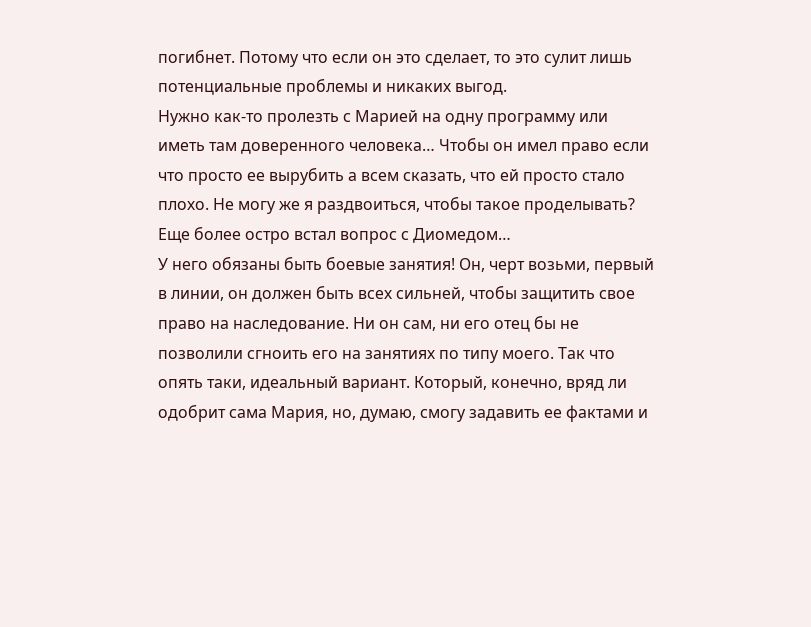погибнет. Потому что если он это сделает, то это сулит лишь потенциальные проблемы и никаких выгод.
Нужно как-то пролезть с Марией на одну программу или иметь там доверенного человека… Чтобы он имел право если что просто ее вырубить а всем сказать, что ей просто стало плохо. Не могу же я раздвоиться, чтобы такое проделывать? Еще более остро встал вопрос с Диомедом…
У него обязаны быть боевые занятия! Он, черт возьми, первый в линии, он должен быть всех сильней, чтобы защитить свое право на наследование. Ни он сам, ни его отец бы не позволили сгноить его на занятиях по типу моего. Так что опять таки, идеальный вариант. Который, конечно, вряд ли одобрит сама Мария, но, думаю, смогу задавить ее фактами и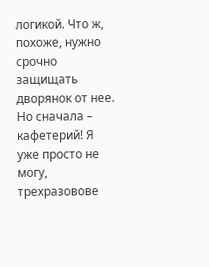логикой. Что ж, похоже, нужно срочно защищать дворянок от нее.
Но сначала – кафетерий! Я уже просто не могу, трехразовове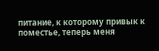питание, к которому привык к поместье, теперь меня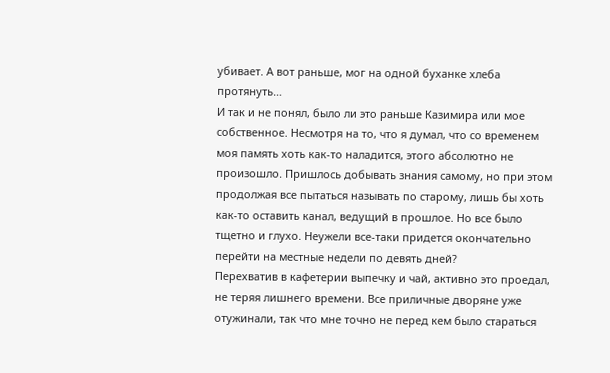убивает. А вот раньше, мог на одной буханке хлеба протянуть…
И так и не понял, было ли это раньше Казимира или мое собственное. Несмотря на то, что я думал, что со временем моя память хоть как-то наладится, этого абсолютно не произошло. Пришлось добывать знания самому, но при этом продолжая все пытаться называть по старому, лишь бы хоть как-то оставить канал, ведущий в прошлое. Но все было тщетно и глухо. Неужели все-таки придется окончательно перейти на местные недели по девять дней?
Перехватив в кафетерии выпечку и чай, активно это проедал, не теряя лишнего времени. Все приличные дворяне уже отужинали, так что мне точно не перед кем было стараться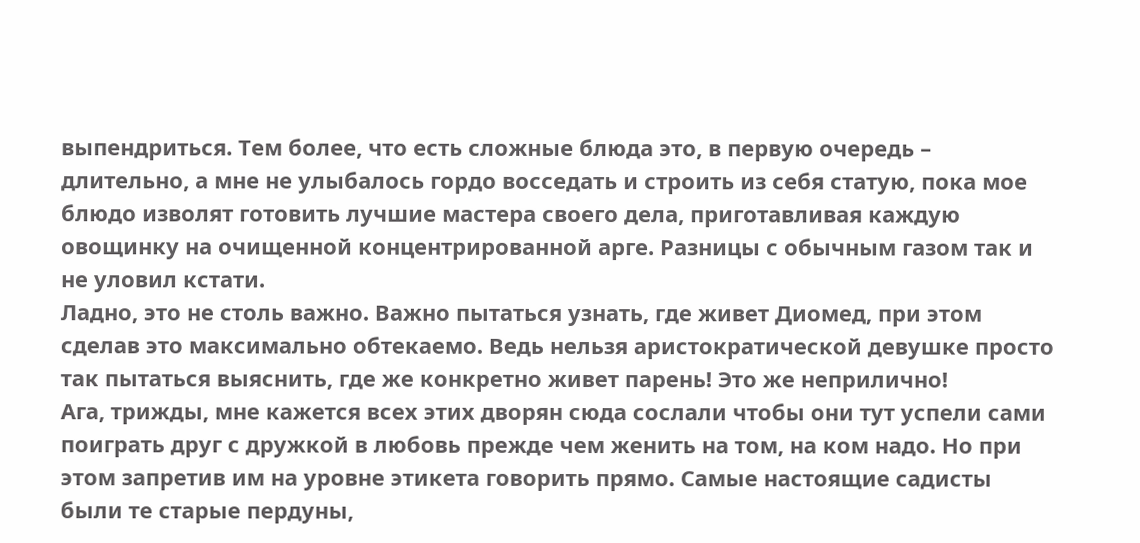выпендриться. Тем более, что есть сложные блюда это, в первую очередь – длительно, а мне не улыбалось гордо восседать и строить из себя статую, пока мое блюдо изволят готовить лучшие мастера своего дела, приготавливая каждую овощинку на очищенной концентрированной арге. Разницы с обычным газом так и не уловил кстати.
Ладно, это не столь важно. Важно пытаться узнать, где живет Диомед, при этом сделав это максимально обтекаемо. Ведь нельзя аристократической девушке просто так пытаться выяснить, где же конкретно живет парень! Это же неприлично!
Ага, трижды, мне кажется всех этих дворян сюда сослали чтобы они тут успели сами поиграть друг с дружкой в любовь прежде чем женить на том, на ком надо. Но при этом запретив им на уровне этикета говорить прямо. Самые настоящие садисты были те старые пердуны,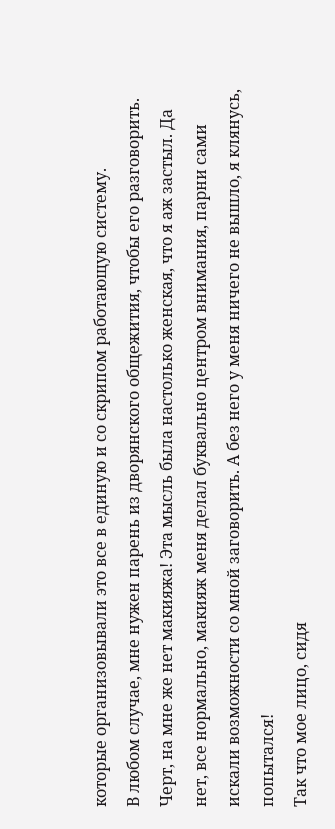которые организовывали это все в единую и со скрипом работающую систему.
В любом случае, мне нужен парень из дворянского общежития, чтобы его разговорить. Черт, на мне же нет макияжа! Эта мысль была настолько женская, что я аж застыл. Да нет, все нормально, макияж меня делал буквально центром внимания, парни сами искали возможности со мной заговорить. А без него у меня ничего не вышло, я клянусь, попытался!
Так что мое лицо, сидя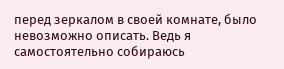перед зеркалом в своей комнате, было невозможно описать. Ведь я самостоятельно собираюсь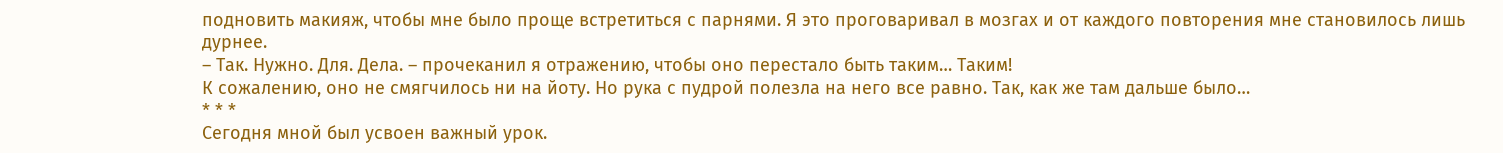подновить макияж, чтобы мне было проще встретиться с парнями. Я это проговаривал в мозгах и от каждого повторения мне становилось лишь дурнее.
– Так. Нужно. Для. Дела. – прочеканил я отражению, чтобы оно перестало быть таким… Таким!
К сожалению, оно не смягчилось ни на йоту. Но рука с пудрой полезла на него все равно. Так, как же там дальше было…
* * *
Сегодня мной был усвоен важный урок.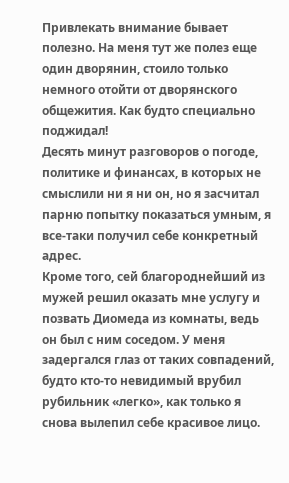Привлекать внимание бывает полезно. На меня тут же полез еще один дворянин, стоило только немного отойти от дворянского общежития. Как будто специально поджидал!
Десять минут разговоров о погоде, политике и финансах, в которых не смыслили ни я ни он, но я засчитал парню попытку показаться умным, я все-таки получил себе конкретный адрес.
Кроме того, сей благороднейший из мужей решил оказать мне услугу и позвать Диомеда из комнаты, ведь он был с ним соседом. У меня задергался глаз от таких совпадений, будто кто-то невидимый врубил рубильник «легко», как только я снова вылепил себе красивое лицо.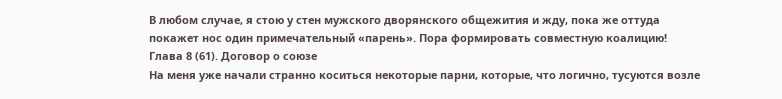В любом случае, я стою у стен мужского дворянского общежития и жду, пока же оттуда покажет нос один примечательный «парень». Пора формировать совместную коалицию!
Глава 8 (61). Договор о союзе
На меня уже начали странно коситься некоторые парни, которые, что логично, тусуются возле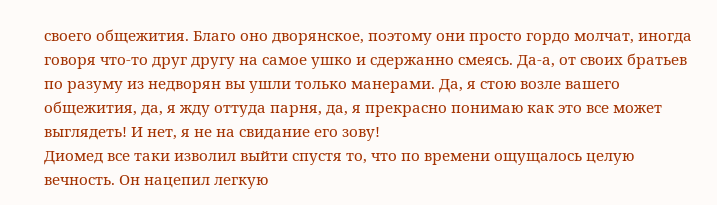своего общежития. Благо оно дворянское, поэтому они просто гордо молчат, иногда говоря что-то друг другу на самое ушко и сдержанно смеясь. Да-а, от своих братьев по разуму из недворян вы ушли только манерами. Да, я стою возле вашего общежития, да, я жду оттуда парня, да, я прекрасно понимаю как это все может выглядеть! И нет, я не на свидание его зову!
Диомед все таки изволил выйти спустя то, что по времени ощущалось целую вечность. Он нацепил легкую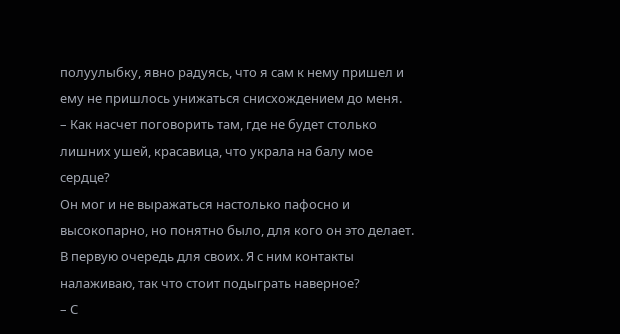полуулыбку, явно радуясь, что я сам к нему пришел и ему не пришлось унижаться снисхождением до меня.
– Как насчет поговорить там, где не будет столько лишних ушей, красавица, что украла на балу мое сердце?
Он мог и не выражаться настолько пафосно и высокопарно, но понятно было, для кого он это делает. В первую очередь для своих. Я с ним контакты налаживаю, так что стоит подыграть наверное?
– С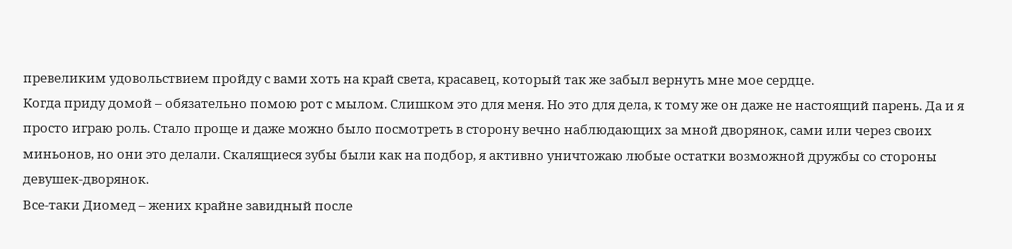превеликим удовольствием пройду с вами хоть на край света, красавец, который так же забыл вернуть мне мое сердце.
Когда приду домой – обязательно помою рот с мылом. Слишком это для меня. Но это для дела, к тому же он даже не настоящий парень. Да и я просто играю роль. Стало проще и даже можно было посмотреть в сторону вечно наблюдающих за мной дворянок, сами или через своих миньонов, но они это делали. Скалящиеся зубы были как на подбор, я активно уничтожаю любые остатки возможной дружбы со стороны девушек-дворянок.
Все-таки Диомед – жених крайне завидный после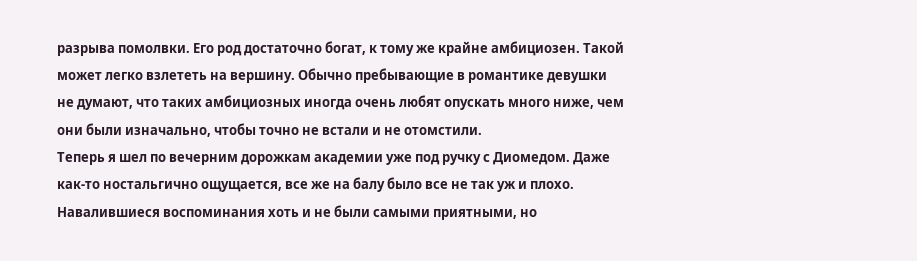разрыва помолвки. Его род достаточно богат, к тому же крайне амбициозен. Такой может легко взлететь на вершину. Обычно пребывающие в романтике девушки не думают, что таких амбициозных иногда очень любят опускать много ниже, чем они были изначально, чтобы точно не встали и не отомстили.
Теперь я шел по вечерним дорожкам академии уже под ручку с Диомедом. Даже как-то ностальгично ощущается, все же на балу было все не так уж и плохо. Навалившиеся воспоминания хоть и не были самыми приятными, но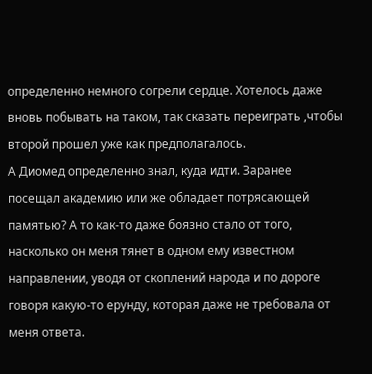определенно немного согрели сердце. Хотелось даже вновь побывать на таком, так сказать переиграть ,чтобы второй прошел уже как предполагалось.
А Диомед определенно знал, куда идти. Заранее посещал академию или же обладает потрясающей памятью? А то как-то даже боязно стало от того, насколько он меня тянет в одном ему известном направлении, уводя от скоплений народа и по дороге говоря какую-то ерунду, которая даже не требовала от меня ответа.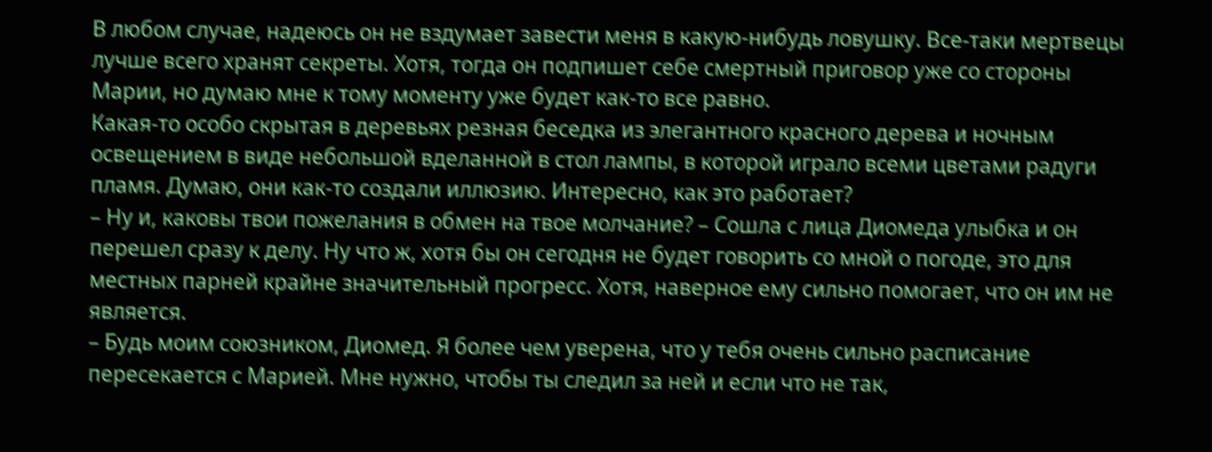В любом случае, надеюсь он не вздумает завести меня в какую-нибудь ловушку. Все-таки мертвецы лучше всего хранят секреты. Хотя, тогда он подпишет себе смертный приговор уже со стороны Марии, но думаю мне к тому моменту уже будет как-то все равно.
Какая-то особо скрытая в деревьях резная беседка из элегантного красного дерева и ночным освещением в виде небольшой вделанной в стол лампы, в которой играло всеми цветами радуги пламя. Думаю, они как-то создали иллюзию. Интересно, как это работает?
– Ну и, каковы твои пожелания в обмен на твое молчание? – Сошла с лица Диомеда улыбка и он перешел сразу к делу. Ну что ж, хотя бы он сегодня не будет говорить со мной о погоде, это для местных парней крайне значительный прогресс. Хотя, наверное ему сильно помогает, что он им не является.
– Будь моим союзником, Диомед. Я более чем уверена, что у тебя очень сильно расписание пересекается с Марией. Мне нужно, чтобы ты следил за ней и если что не так,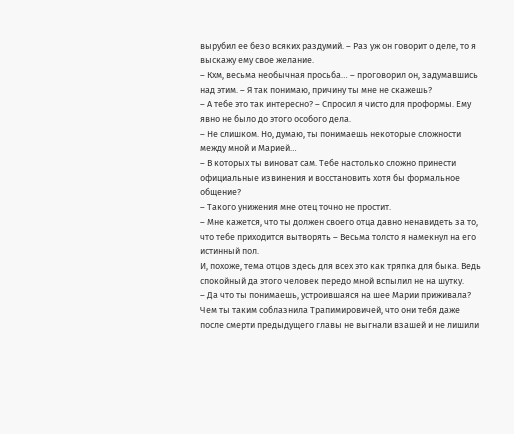вырубил ее безо всяких раздумий. – Раз уж он говорит о деле, то я выскажу ему свое желание.
– Кхм, весьма необычная просьба… – проговорил он, задумавшись над этим. – Я так понимаю, причину ты мне не скажешь?
– А тебе это так интересно? – Спросил я чисто для проформы. Ему явно не было до этого особого дела.
– Не слишком. Но, думаю, ты понимаешь некоторые сложности между мной и Марией…
– В которых ты виноват сам. Тебе настолько сложно принести официальные извинения и восстановить хотя бы формальное общение?
– Такого унижения мне отец точно не простит.
– Мне кажется, что ты должен своего отца давно ненавидеть за то, что тебе приходится вытворять – Весьма толсто я намекнул на его истинный пол.
И, похоже, тема отцов здесь для всех это как тряпка для быка. Ведь спокойный да этого человек передо мной вспылил не на шутку.
– Да что ты понимаешь, устроившаяся на шее Марии приживала? Чем ты таким соблазнила Трапимировичей, что они тебя даже после смерти предыдущего главы не выгнали взашей и не лишили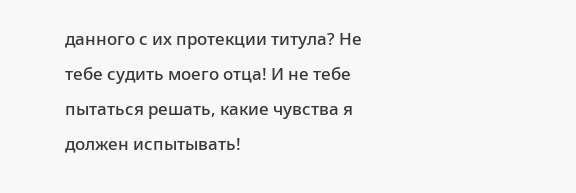данного с их протекции титула? Не тебе судить моего отца! И не тебе пытаться решать, какие чувства я должен испытывать!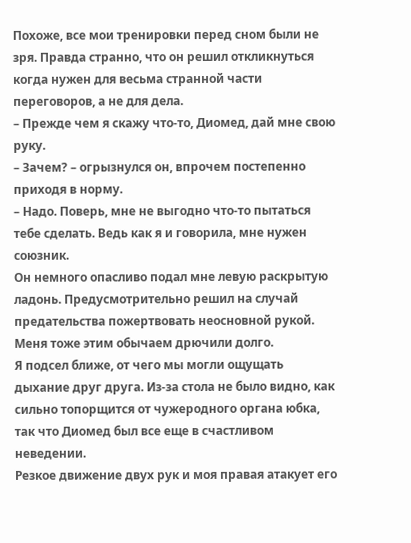Похоже, все мои тренировки перед сном были не зря. Правда странно, что он решил откликнуться когда нужен для весьма странной части переговоров, а не для дела.
– Прежде чем я скажу что-то, Диомед, дай мне свою руку.
– Зачем? – огрызнулся он, впрочем постепенно приходя в норму.
– Надо. Поверь, мне не выгодно что-то пытаться тебе сделать. Ведь как я и говорила, мне нужен союзник.
Он немного опасливо подал мне левую раскрытую ладонь. Предусмотрительно решил на случай предательства пожертвовать неосновной рукой. Меня тоже этим обычаем дрючили долго.
Я подсел ближе, от чего мы могли ощущать дыхание друг друга. Из-за стола не было видно, как сильно топорщится от чужеродного органа юбка, так что Диомед был все еще в счастливом неведении.
Резкое движение двух рук и моя правая атакует его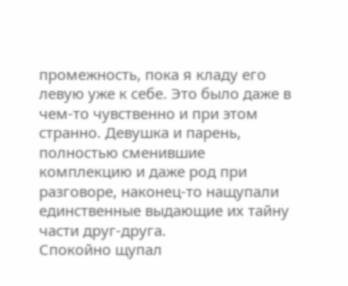промежность, пока я кладу его левую уже к себе. Это было даже в чем-то чувственно и при этом странно. Девушка и парень, полностью сменившие комплекцию и даже род при разговоре, наконец-то нащупали единственные выдающие их тайну части друг-друга.
Спокойно щупал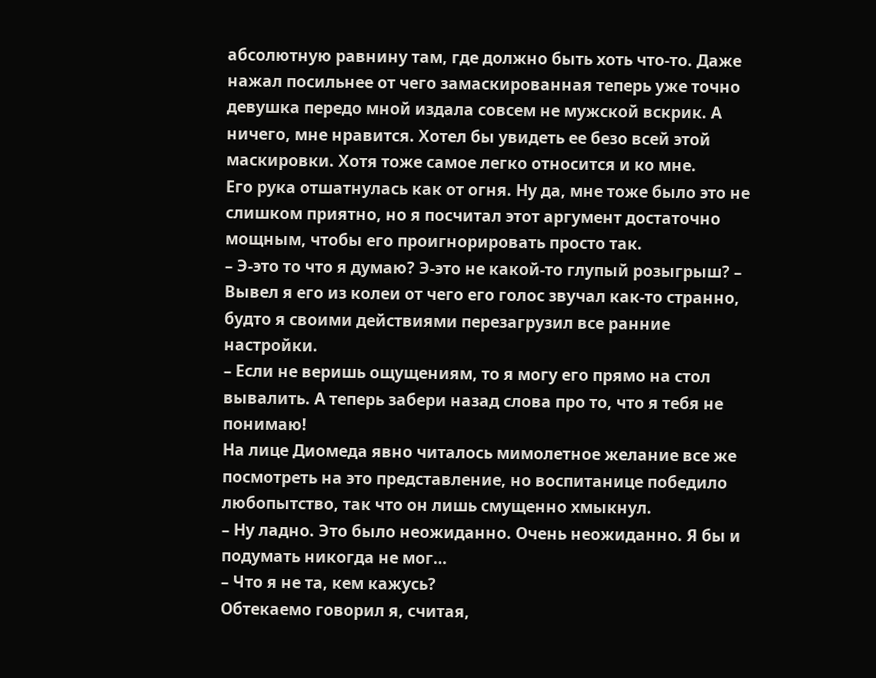абсолютную равнину там, где должно быть хоть что-то. Даже нажал посильнее от чего замаскированная теперь уже точно девушка передо мной издала совсем не мужской вскрик. А ничего, мне нравится. Хотел бы увидеть ее безо всей этой маскировки. Хотя тоже самое легко относится и ко мне.
Его рука отшатнулась как от огня. Ну да, мне тоже было это не слишком приятно, но я посчитал этот аргумент достаточно мощным, чтобы его проигнорировать просто так.
– Э-это то что я думаю? Э-это не какой-то глупый розыгрыш? – Вывел я его из колеи от чего его голос звучал как-то странно, будто я своими действиями перезагрузил все ранние настройки.
– Если не веришь ощущениям, то я могу его прямо на стол вывалить. А теперь забери назад слова про то, что я тебя не понимаю!
На лице Диомеда явно читалось мимолетное желание все же посмотреть на это представление, но воспитанице победило любопытство, так что он лишь смущенно хмыкнул.
– Ну ладно. Это было неожиданно. Очень неожиданно. Я бы и подумать никогда не мог…
– Что я не та, кем кажусь?
Обтекаемо говорил я, считая,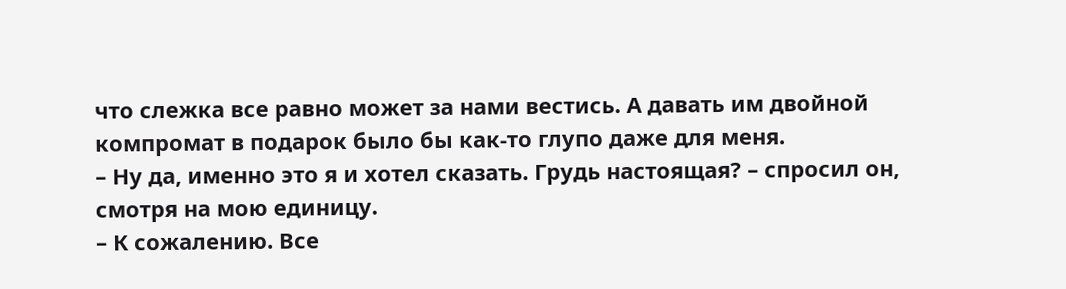что слежка все равно может за нами вестись. А давать им двойной компромат в подарок было бы как-то глупо даже для меня.
– Ну да, именно это я и хотел сказать. Грудь настоящая? – спросил он, смотря на мою единицу.
– К сожалению. Все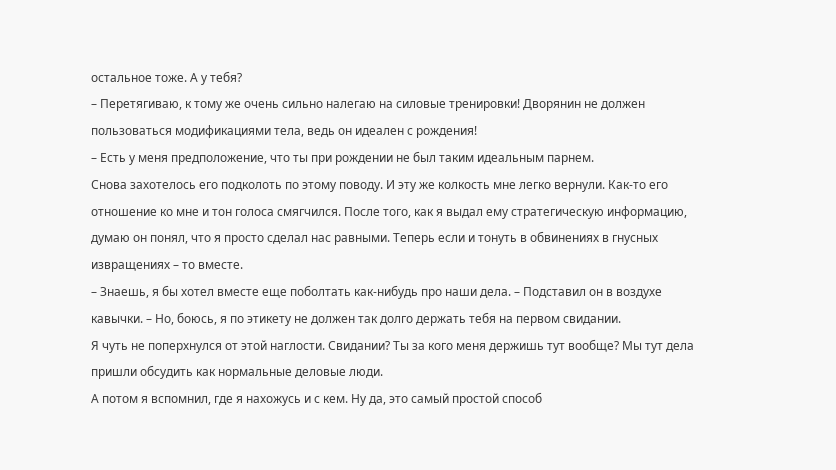остальное тоже. А у тебя?
– Перетягиваю, к тому же очень сильно налегаю на силовые тренировки! Дворянин не должен пользоваться модификациями тела, ведь он идеален с рождения!
– Есть у меня предположение, что ты при рождении не был таким идеальным парнем.
Снова захотелось его подколоть по этому поводу. И эту же колкость мне легко вернули. Как-то его отношение ко мне и тон голоса смягчился. После того, как я выдал ему стратегическую информацию, думаю он понял, что я просто сделал нас равными. Теперь если и тонуть в обвинениях в гнусных извращениях – то вместе.
– Знаешь, я бы хотел вместе еще поболтать как-нибудь про наши дела. – Подставил он в воздухе кавычки. – Но, боюсь, я по этикету не должен так долго держать тебя на первом свидании.
Я чуть не поперхнулся от этой наглости. Свидании? Ты за кого меня держишь тут вообще? Мы тут дела пришли обсудить как нормальные деловые люди.
А потом я вспомнил, где я нахожусь и с кем. Ну да, это самый простой способ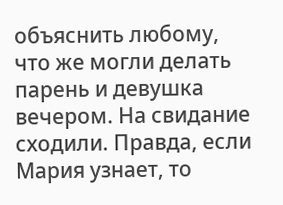объяснить любому, что же могли делать парень и девушка вечером. На свидание сходили. Правда, если Мария узнает, то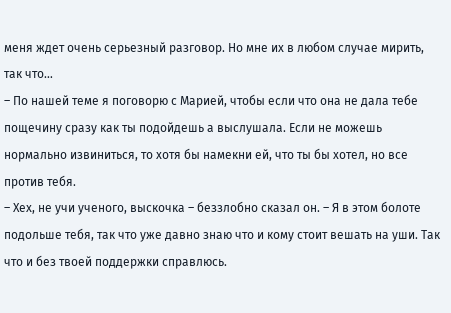меня ждет очень серьезный разговор. Но мне их в любом случае мирить, так что…
– По нашей теме я поговорю с Марией, чтобы если что она не дала тебе пощечину сразу как ты подойдешь а выслушала. Если не можешь нормально извиниться, то хотя бы намекни ей, что ты бы хотел, но все против тебя.
– Хех, не учи ученого, выскочка – беззлобно сказал он. – Я в этом болоте подольше тебя, так что уже давно знаю что и кому стоит вешать на уши. Так что и без твоей поддержки справлюсь.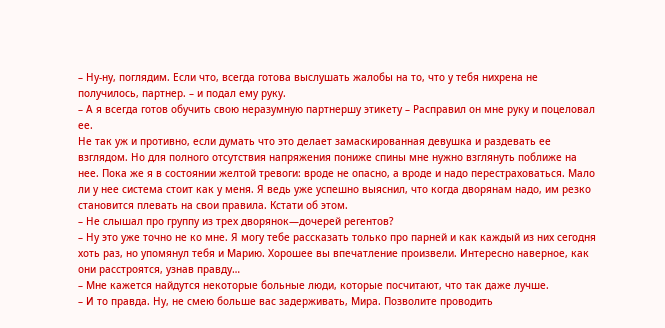– Ну-ну, поглядим. Если что, всегда готова выслушать жалобы на то, что у тебя нихрена не получилось, партнер. – и подал ему руку.
– А я всегда готов обучить свою неразумную партнершу этикету – Расправил он мне руку и поцеловал ее.
Не так уж и противно, если думать что это делает замаскированная девушка и раздевать ее взглядом. Но для полного отсутствия напряжения пониже спины мне нужно взглянуть поближе на нее. Пока же я в состоянии желтой тревоги: вроде не опасно, а вроде и надо перестраховаться. Мало ли у нее система стоит как у меня. Я ведь уже успешно выяснил, что когда дворянам надо, им резко становится плевать на свои правила. Кстати об этом.
– Не слышал про группу из трех дворянок—дочерей регентов?
– Ну это уже точно не ко мне. Я могу тебе рассказать только про парней и как каждый из них сегодня хоть раз, но упомянул тебя и Марию. Хорошее вы впечатление произвели. Интересно наверное, как они расстроятся, узнав правду…
– Мне кажется найдутся некоторые больные люди, которые посчитают, что так даже лучше.
– И то правда. Ну, не смею больше вас задерживать, Мира. Позволите проводить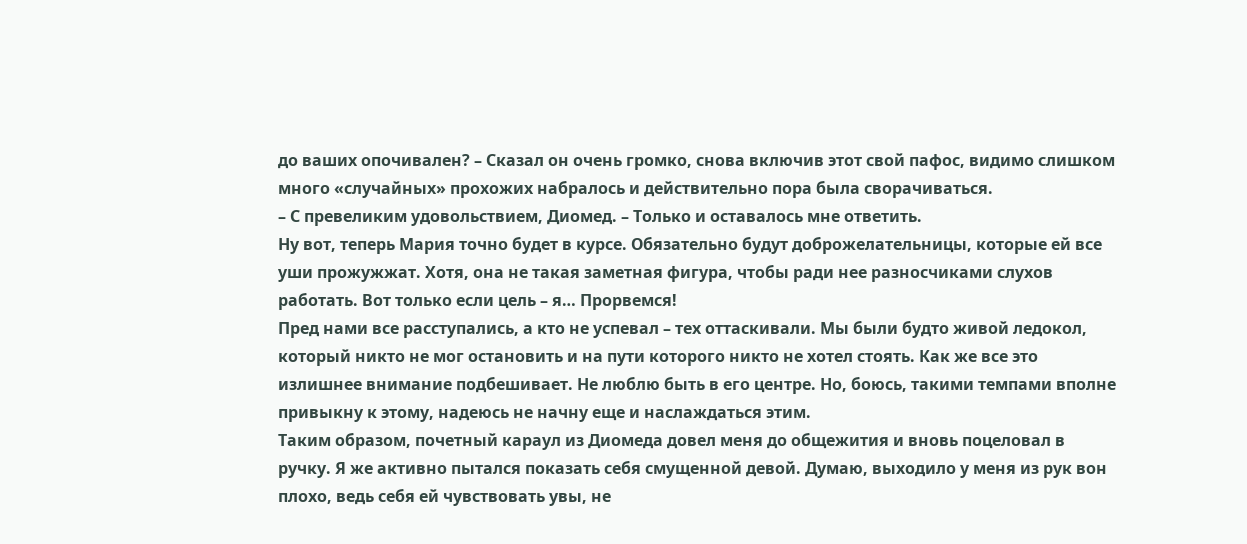до ваших опочивален? – Сказал он очень громко, снова включив этот свой пафос, видимо слишком много «случайных» прохожих набралось и действительно пора была сворачиваться.
– С превеликим удовольствием, Диомед. – Только и оставалось мне ответить.
Ну вот, теперь Мария точно будет в курсе. Обязательно будут доброжелательницы, которые ей все уши прожужжат. Хотя, она не такая заметная фигура, чтобы ради нее разносчиками слухов работать. Вот только если цель – я… Прорвемся!
Пред нами все расступались, а кто не успевал – тех оттаскивали. Мы были будто живой ледокол, который никто не мог остановить и на пути которого никто не хотел стоять. Как же все это излишнее внимание подбешивает. Не люблю быть в его центре. Но, боюсь, такими темпами вполне привыкну к этому, надеюсь не начну еще и наслаждаться этим.
Таким образом, почетный караул из Диомеда довел меня до общежития и вновь поцеловал в ручку. Я же активно пытался показать себя смущенной девой. Думаю, выходило у меня из рук вон плохо, ведь себя ей чувствовать увы, не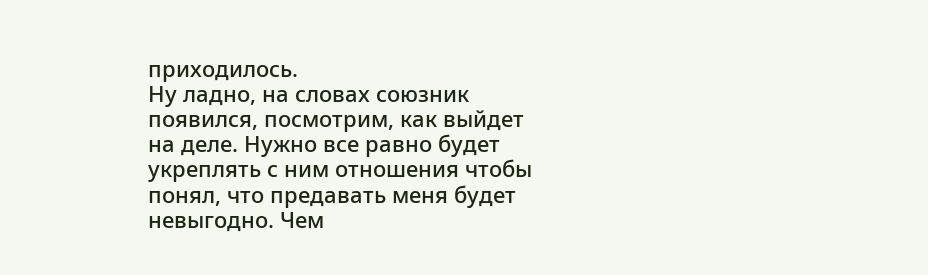приходилось.
Ну ладно, на словах союзник появился, посмотрим, как выйдет на деле. Нужно все равно будет укреплять с ним отношения чтобы понял, что предавать меня будет невыгодно. Чем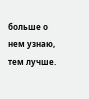больше о нем узнаю, тем лучше.